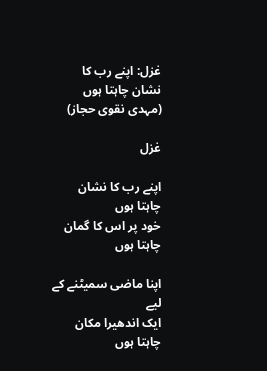غزل: اپنے رب کا نشان چاہتا ہوں (مہدی نقوی حجاز)

غزل

اپنے رب کا نشان چاہتا ہوں
خود پر اس کا گمان چاہتا ہوں

اپنا ماضی سمیٹنے کے لیے
ایک اندھیرا مکان چاہتا ہوں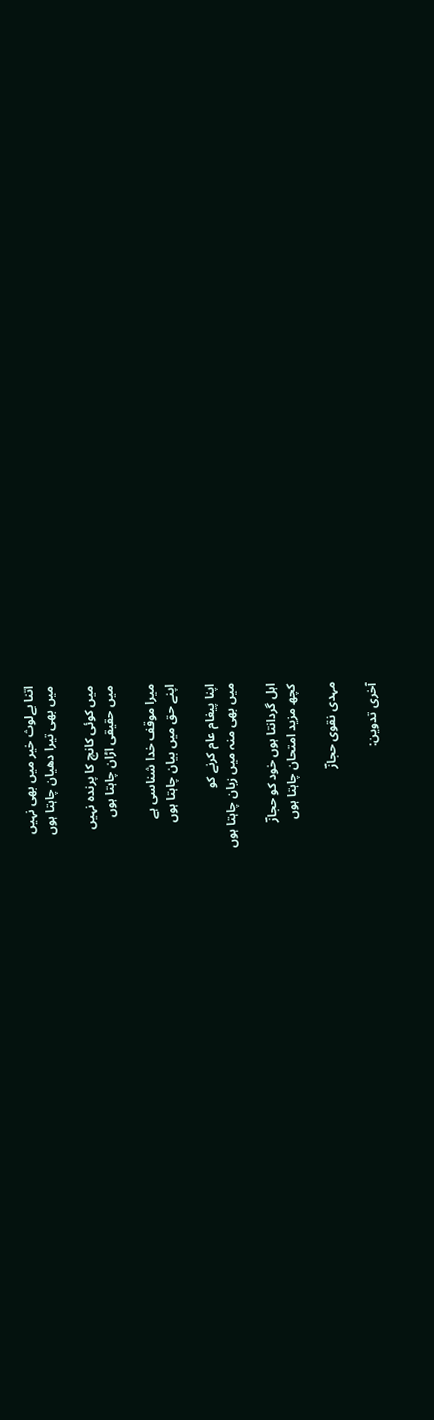اتنا بےلوث خیر میں بھی نہیں
میں بھی تیرا دھیان چاہتا ہوں

میں کوئی کانچ کا پرندہ نہیں
میں حقیقی اڑان چاہتا ہوں

میرا موقف خدا شناسی ہے
اپنے حق میں بیان چاہتا ہوں

اپنا پیغام عام کرنے کو
میں بھی منہ میں زبان چاہتا ہوں

اہل گردانتا ہوں خود کو حجازؔ
کچھ مزید امتحان چاہتا ہوں

مہدی نقوی حجازؔ

آخری تدوین: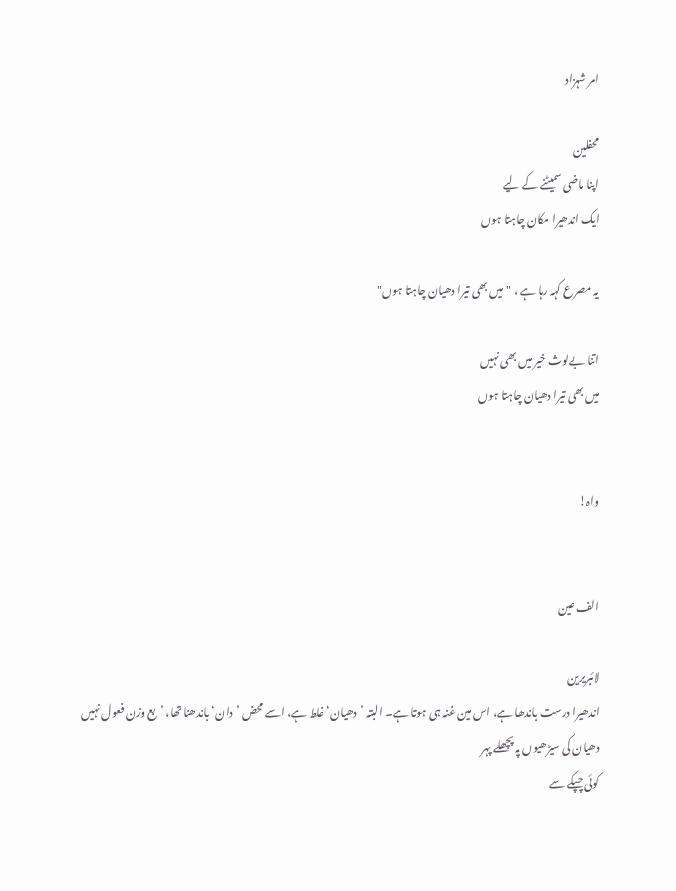امر شہزاد

محفلین
اپنا ماضی سمیٹنے کے لیے
ایک اندھیرا مکان چاہتا ہوں

یہ مصرع کہہ رہا ہے ، "میں بھی تیرا دھیان چاہتا ہوں"

اتنا بےلوث خیر میں بھی نہیں
میں بھی تیرا دھیان چاہتا ہوں


واہ!


الف عین

لائبریرین
اندھیرا درست باندھا ہے، اس مین غنہ ہی ہوتا ہے۔ البتہ ’دھیان‘ غلط ہے، اسے محض ’دان‘ باندھنا تھا، ’بع وزن فعول نہیں
دھیان کی سیڑھیوں پہ پچھلے پہر
کوئی چپکے سے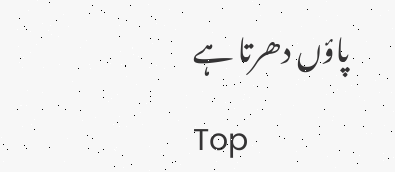پاؤں دھرتا ہے

Top